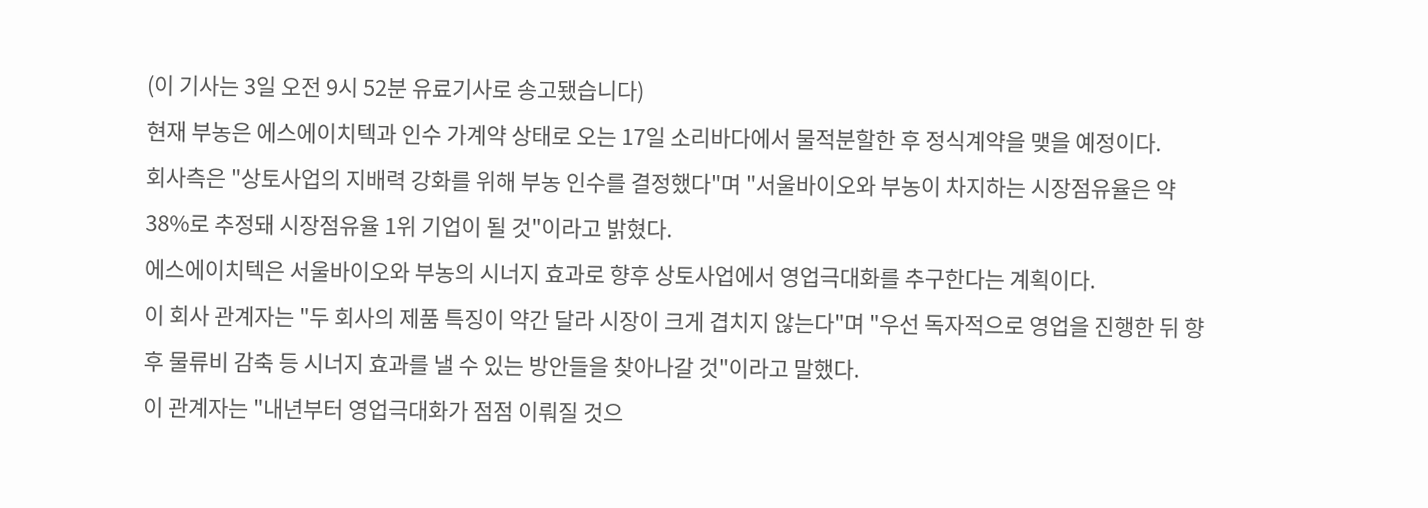(이 기사는 3일 오전 9시 52분 유료기사로 송고됐습니다)
현재 부농은 에스에이치텍과 인수 가계약 상태로 오는 17일 소리바다에서 물적분할한 후 정식계약을 맺을 예정이다.
회사측은 "상토사업의 지배력 강화를 위해 부농 인수를 결정했다"며 "서울바이오와 부농이 차지하는 시장점유율은 약 38%로 추정돼 시장점유율 1위 기업이 될 것"이라고 밝혔다.
에스에이치텍은 서울바이오와 부농의 시너지 효과로 향후 상토사업에서 영업극대화를 추구한다는 계획이다.
이 회사 관계자는 "두 회사의 제품 특징이 약간 달라 시장이 크게 겹치지 않는다"며 "우선 독자적으로 영업을 진행한 뒤 향후 물류비 감축 등 시너지 효과를 낼 수 있는 방안들을 찾아나갈 것"이라고 말했다.
이 관계자는 "내년부터 영업극대화가 점점 이뤄질 것으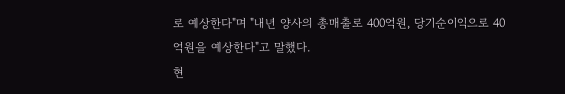로 예상한다"며 "내년 양사의 총매출로 400억원, 당기순이익으로 40억원을 예상한다"고 말했다.
현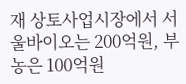재 상토사업시장에서 서울바이오는 200억원, 부농은 100억원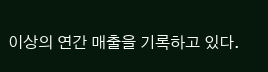이상의 연간 매출을 기록하고 있다.